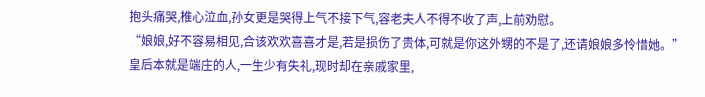抱头痛哭,椎心泣血,孙女更是哭得上气不接下气,容老夫人不得不收了声,上前劝慰。
“娘娘,好不容易相见,合该欢欢喜喜才是,若是损伤了贵体,可就是你这外甥的不是了,还请娘娘多怜惜她。”
皇后本就是端庄的人,一生少有失礼,现时却在亲戚家里,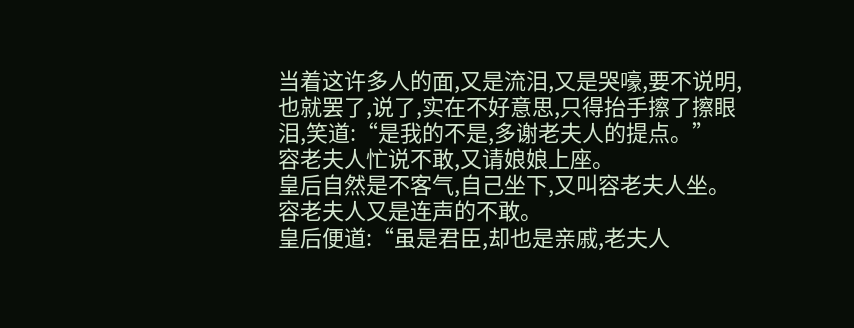当着这许多人的面,又是流泪,又是哭嚎,要不说明,也就罢了,说了,实在不好意思,只得抬手擦了擦眼泪,笑道:“是我的不是,多谢老夫人的提点。”
容老夫人忙说不敢,又请娘娘上座。
皇后自然是不客气,自己坐下,又叫容老夫人坐。
容老夫人又是连声的不敢。
皇后便道:“虽是君臣,却也是亲戚,老夫人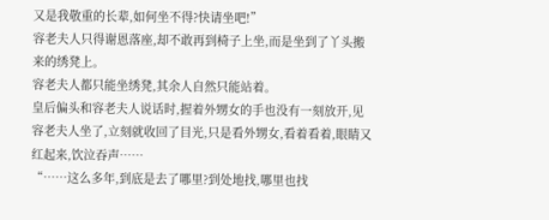又是我敬重的长辈,如何坐不得?快请坐吧!”
容老夫人只得谢恩落座,却不敢再到椅子上坐,而是坐到了丫头搬来的绣凳上。
容老夫人都只能坐绣凳,其余人自然只能站着。
皇后偏头和容老夫人说话时,握着外甥女的手也没有一刻放开,见容老夫人坐了,立刻就收回了目光,只是看外甥女,看着看着,眼睛又红起来,饮泣吞声……
“……这么多年,到底是去了哪里?到处地找,哪里也找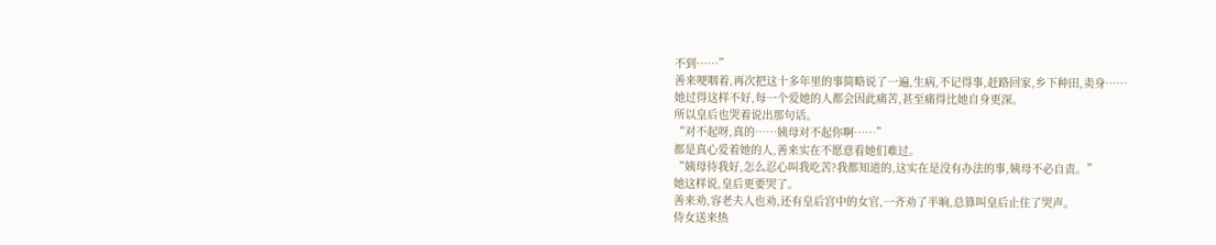不到……”
善来哽咽着,再次把这十多年里的事简略说了一遍,生病,不记得事,赶路回家,乡下种田,卖身……
她过得这样不好,每一个爱她的人都会因此痛苦,甚至痛得比她自身更深。
所以皇后也哭着说出那句话。
“对不起呀,真的……姨母对不起你啊……”
都是真心爱着她的人,善来实在不愿意看她们难过。
“姨母待我好,怎么忍心叫我吃苦?我都知道的,这实在是没有办法的事,姨母不必自责。”
她这样说,皇后更要哭了。
善来劝,容老夫人也劝,还有皇后宫中的女官,一齐劝了半晌,总算叫皇后止住了哭声。
侍女送来热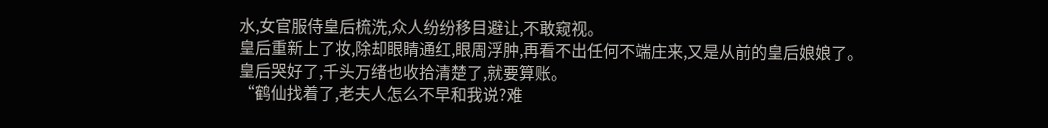水,女官服侍皇后梳洗,众人纷纷移目避让,不敢窥视。
皇后重新上了妆,除却眼睛通红,眼周浮肿,再看不出任何不端庄来,又是从前的皇后娘娘了。
皇后哭好了,千头万绪也收拾清楚了,就要算账。
“鹤仙找着了,老夫人怎么不早和我说?难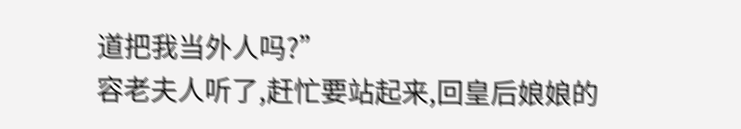道把我当外人吗?”
容老夫人听了,赶忙要站起来,回皇后娘娘的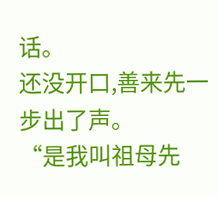话。
还没开口,善来先一步出了声。
“是我叫祖母先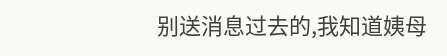别送消息过去的,我知道姨母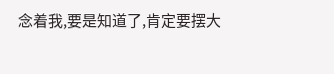念着我,要是知道了,肯定要摆大